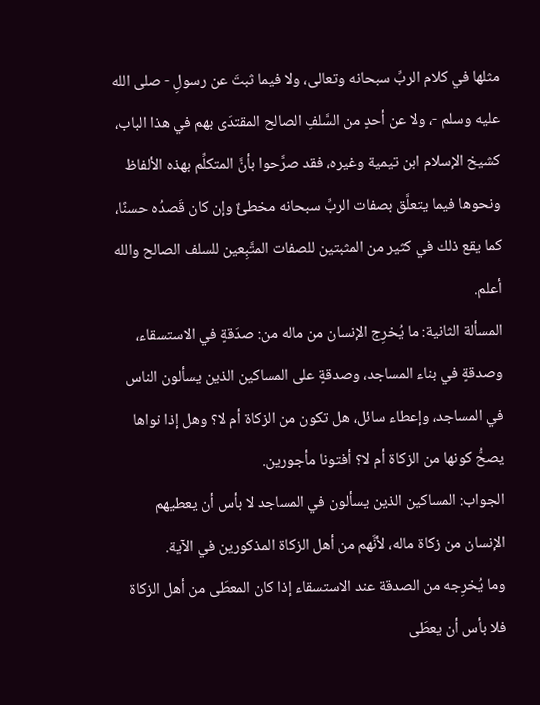مثلها في كلام الربِّ سبحانه وتعالى، ولا فيما ثبتَ عن رسولِ - صلى الله عليه وسلم -، ولا عن أحدٍ من السَّلفِ الصالح المقتدَى بهم في هذا الباب، كشيخ الإسلام ابن تيمية وغيره، فقد صرَّحوا بأنَّ المتكلِّم بهذه الألفاظ ونحوها فيما يتعلَّق بصفات الربِّ سبحانه مخطئٌ وإن كان قَصدُه حسنًا، كما يقع ذلك في كثير من المثبتين للصفات المتَّبِعين للسلف الصالح والله أعلم.
المسألة الثانية: ما يُخرِج الإنسان من ماله من: صدَقةٍ في الاستسقاء، وصدقةٍ في بناء المساجد، وصدقةٍ على المساكين الذين يسألون الناس في المساجد، وإعطاء سائل، هل تكون من الزكاة أم لا؟ وهل إذا نواها يصحُّ كونها من الزكاة أم لا؟ أفتونا مأجورين.
الجواب: المساكين الذين يسألون في المساجد لا بأس أن يعطيهم الإنسان من زكاة ماله، لأنَّهم من أهل الزكاة المذكورين في الآية.
وما يُخرِجه من الصدقة عند الاستسقاء إذا كان المعطَى من أهل الزكاة فلا بأس أن يعطَى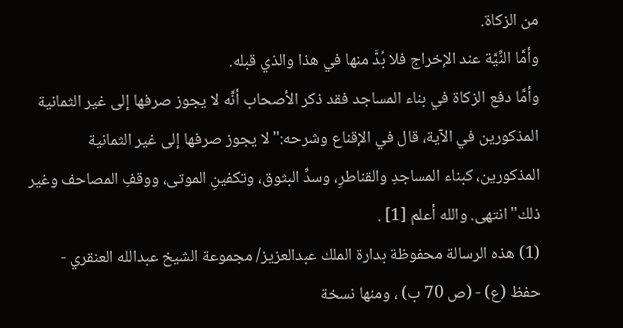من الزكاة.
وأمَّا النِّيَّة عند الإخراج فلا بُدَّ منها في هذا والذي قبله.
وأمَّا دفع الزكاة في بناء المساجد فقد ذكر الأصحاب أنَّه لا يجوز صرفها إلى غير الثمانية المذكورين في الآية، قال في الإقناع وشرحه:"لا يجوز صرفها إلى غير الثمانية المذكورين، كبناء المساجدِ والقناطرِ، وسدِّ البثوق، وتكفينِ الموتى، ووقفِ المصاحف وغير ذلك"انتهى. والله أعلم [1] .
(1) هذه الرسالة محفوظة بدارة الملك عبدالعزيز/ مجموعة الشيخ عبدالله العنقري - حفظ (ع) - (ص 70 ب) ، ومنها نسخة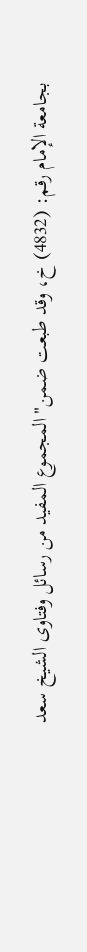بجامعة الإمام رقم: (4832) خ، وقد طبعت ضمن"المجموع المفيد من رسائل وفتاوى الشيخ سعد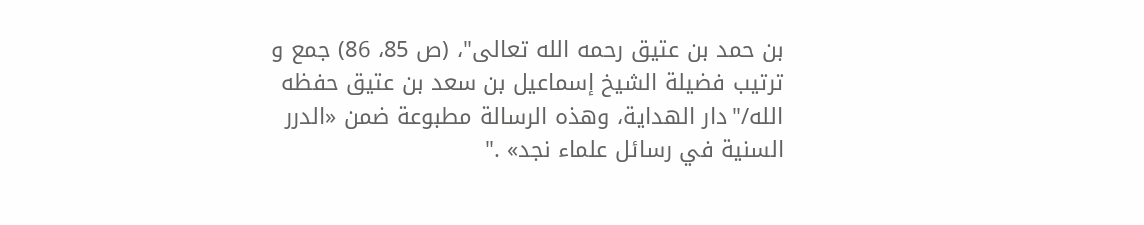بن حمد بن عتيق رحمه الله تعالى"، (ص 85، 86) جمع و ترتيب فضيلة الشيخ إسماعيل بن سعد بن عتيق حفظه الله/"دار الهداية، وهذه الرسالة مطبوعة ضمن «الدرر السنية في رسائل علماء نجد» ."